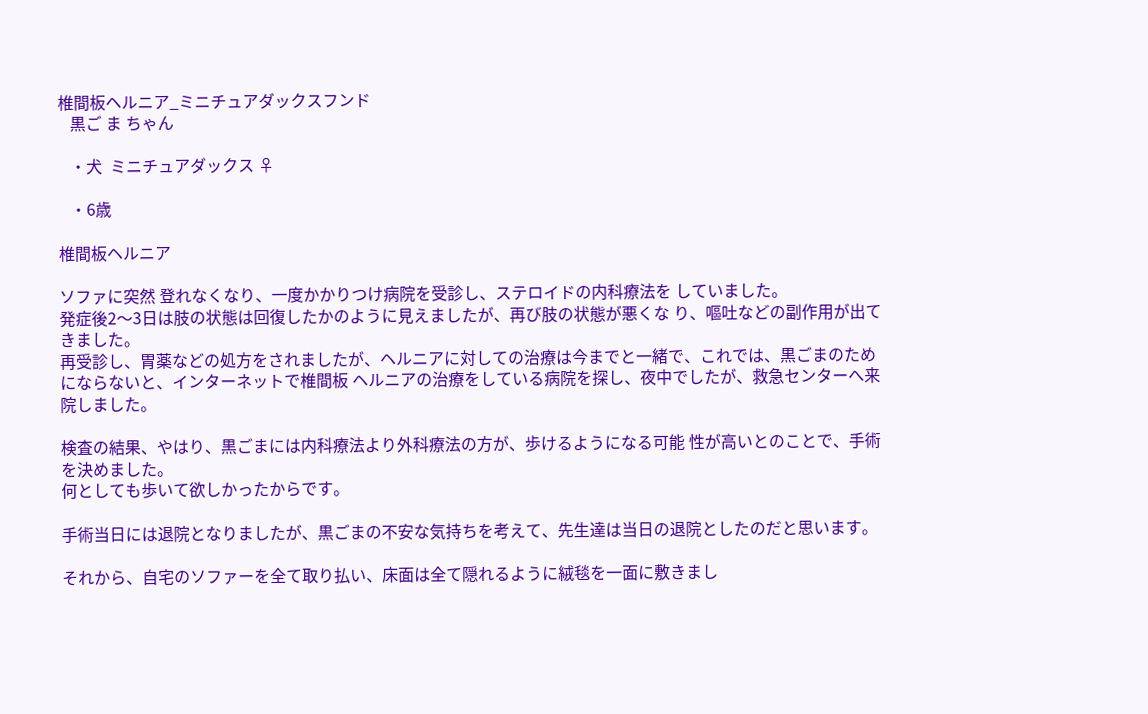椎間板ヘルニア_ミニチュアダックスフンド
   黒ご ま ちゃん

   ・犬  ミニチュアダックス ♀

   ・6歳

椎間板ヘルニア

ソファに突然 登れなくなり、一度かかりつけ病院を受診し、ステロイドの内科療法を していました。
発症後2〜3日は肢の状態は回復したかのように見えましたが、再び肢の状態が悪くな り、嘔吐などの副作用が出てきました。
再受診し、胃薬などの処方をされましたが、ヘルニアに対しての治療は今までと一緒で、これでは、黒ごまのためにならないと、インターネットで椎間板 ヘルニアの治療をしている病院を探し、夜中でしたが、救急センターへ来院しました。

検査の結果、やはり、黒ごまには内科療法より外科療法の方が、歩けるようになる可能 性が高いとのことで、手術を決めました。
何としても歩いて欲しかったからです。

手術当日には退院となりましたが、黒ごまの不安な気持ちを考えて、先生達は当日の退院としたのだと思います。

それから、自宅のソファーを全て取り払い、床面は全て隠れるように絨毯を一面に敷きまし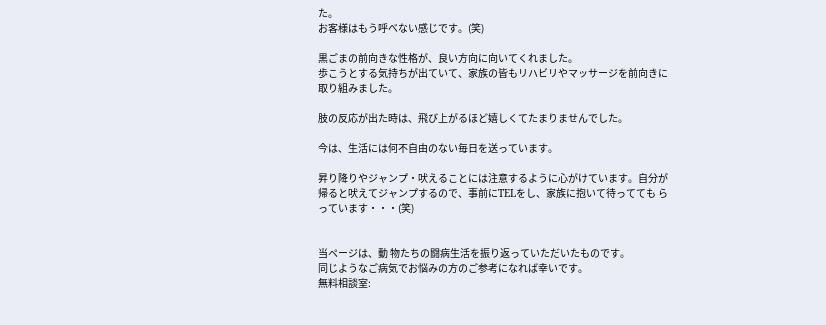た。
お客様はもう呼べない感じです。(笑)

黒ごまの前向きな性格が、良い方向に向いてくれました。
歩こうとする気持ちが出ていて、家族の皆もリハビリやマッサージを前向きに取り組みました。

肢の反応が出た時は、飛び上がるほど嬉しくてたまりませんでした。

今は、生活には何不自由のない毎日を送っています。

昇り降りやジャンプ・吠えることには注意するように心がけています。自分が帰ると吠えてジャンプするので、事前にTELをし、家族に抱いて待ってても らっています・・・(笑)


当ページは、動 物たちの闘病生活を振り返っていただいたものです。
同じようなご病気でお悩みの方のご参考になれば幸いです。
無料相談室: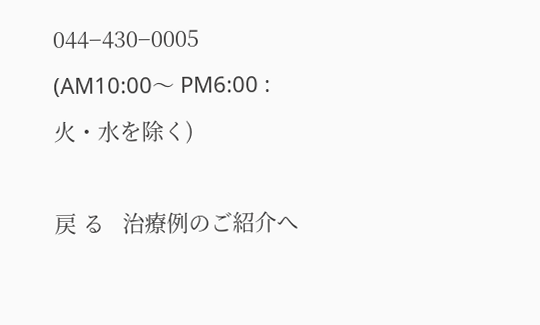044−430−0005 (AM10:00〜 PM6:00 :火・水を除く)

戻 る   治療例のご紹介へ